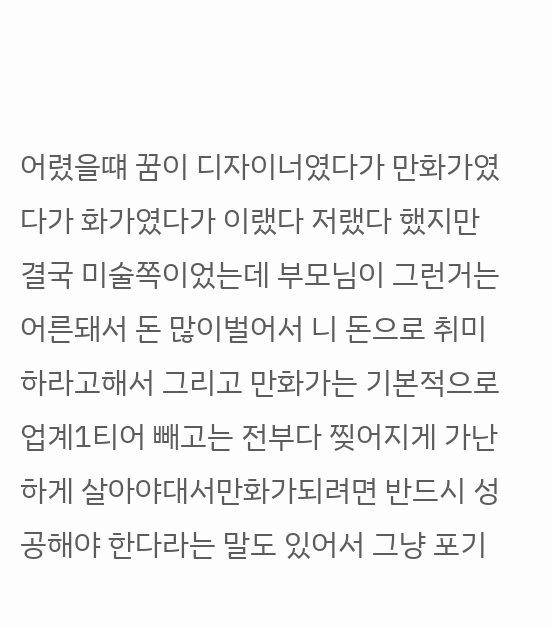어렸을떄 꿈이 디자이너였다가 만화가였다가 화가였다가 이랬다 저랬다 했지만 결국 미술쪽이었는데 부모님이 그런거는 어른돼서 돈 많이벌어서 니 돈으로 취미하라고해서 그리고 만화가는 기본적으로 업계1티어 빼고는 전부다 찢어지게 가난하게 살아야대서만화가되려면 반드시 성공해야 한다라는 말도 있어서 그냥 포기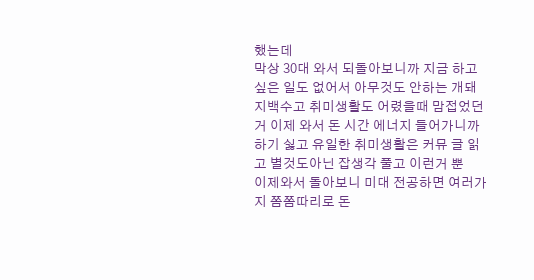했는데
막상 30대 와서 되돌아보니까 지금 하고싶은 일도 없어서 아무것도 안하는 개돼지백수고 취미생활도 어렸을때 맘접었던거 이제 와서 돈 시간 에너지 들어가니까 하기 싫고 유일한 취미생활은 커뮤 글 읽고 별것도아닌 잡생각 풀고 이런거 뿐
이제와서 돌아보니 미대 전공하면 여러가지 쫌쫌따리로 돈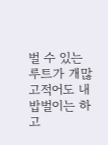벌 수 있는 루트가 개많고적어도 내 밥벌이는 하고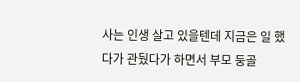사는 인생 살고 있을텐데 지금은 일 했다가 관뒀다가 하면서 부모 둥골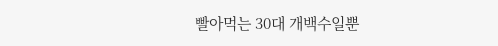빨아먹는 30대 개백수일뿐